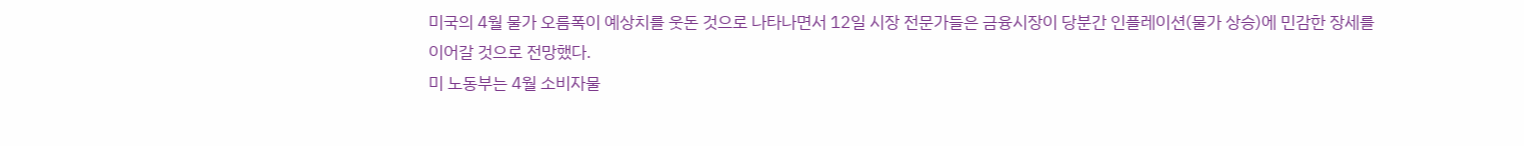미국의 4월 물가 오름폭이 예상치를 웃돈 것으로 나타나면서 12일 시장 전문가들은 금융시장이 당분간 인플레이션(물가 상승)에 민감한 장세를 이어갈 것으로 전망했다.
미 노동부는 4월 소비자물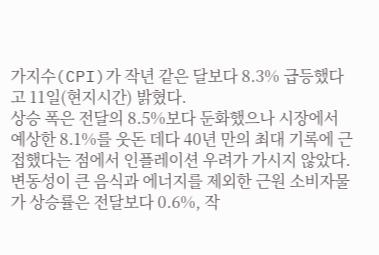가지수(CPI)가 작년 같은 달보다 8.3% 급등했다고 11일(현지시간) 밝혔다.
상승 폭은 전달의 8.5%보다 둔화했으나 시장에서 예상한 8.1%를 웃돈 데다 40년 만의 최대 기록에 근접했다는 점에서 인플레이션 우려가 가시지 않았다.
변동성이 큰 음식과 에너지를 제외한 근원 소비자물가 상승률은 전달보다 0.6%, 작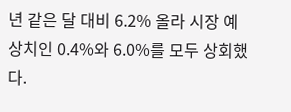년 같은 달 대비 6.2% 올라 시장 예상치인 0.4%와 6.0%를 모두 상회했다.